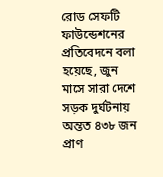রোড সেফটি ফাউন্ডেশনের প্রতিবেদনে বলা হয়েছে, জুন মাসে সারা দেশে সড়ক দুর্ঘটনায় অন্তত ৪৩৮ জন প্রাণ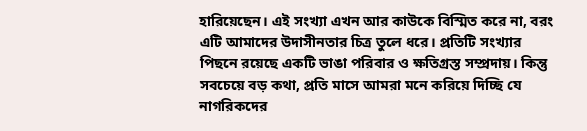হারিয়েছেন। এই সংখ্যা এখন আর কাউকে বিস্মিত করে না, বরং এটি আমাদের উদাসীনতার চিত্র তুলে ধরে। প্রতিটি সংখ্যার পিছনে রয়েছে একটি ভাঙা পরিবার ও ক্ষতিগ্রস্ত সম্প্রদায়। কিন্তু সবচেয়ে বড় কথা, প্রতি মাসে আমরা মনে করিয়ে দিচ্ছি যে নাগরিকদের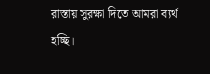রাস্তায় সুরক্ষা দিতে আমরা ব্যর্থ হচ্ছি।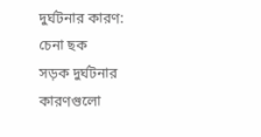দুর্ঘটনার কারণ: চেনা ছক
সড়ক দুর্ঘটনার কারণগুলো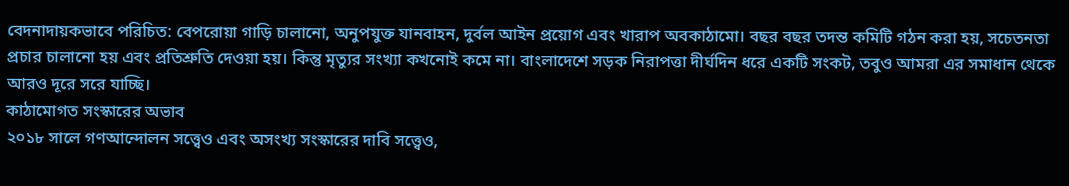বেদনাদায়কভাবে পরিচিত: বেপরোয়া গাড়ি চালানো, অনুপযুক্ত যানবাহন, দুর্বল আইন প্রয়োগ এবং খারাপ অবকাঠামো। বছর বছর তদন্ত কমিটি গঠন করা হয়, সচেতনতা প্রচার চালানো হয় এবং প্রতিশ্রুতি দেওয়া হয়। কিন্তু মৃত্যুর সংখ্যা কখনোই কমে না। বাংলাদেশে সড়ক নিরাপত্তা দীর্ঘদিন ধরে একটি সংকট, তবুও আমরা এর সমাধান থেকে আরও দূরে সরে যাচ্ছি।
কাঠামোগত সংস্কারের অভাব
২০১৮ সালে গণআন্দোলন সত্ত্বেও এবং অসংখ্য সংস্কারের দাবি সত্ত্বেও,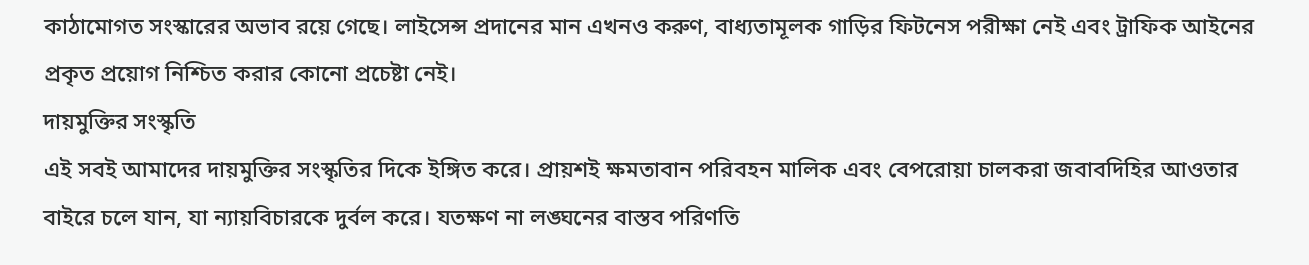কাঠামোগত সংস্কারের অভাব রয়ে গেছে। লাইসেন্স প্রদানের মান এখনও করুণ, বাধ্যতামূলক গাড়ির ফিটনেস পরীক্ষা নেই এবং ট্রাফিক আইনের প্রকৃত প্রয়োগ নিশ্চিত করার কোনো প্রচেষ্টা নেই।
দায়মুক্তির সংস্কৃতি
এই সবই আমাদের দায়মুক্তির সংস্কৃতির দিকে ইঙ্গিত করে। প্রায়শই ক্ষমতাবান পরিবহন মালিক এবং বেপরোয়া চালকরা জবাবদিহির আওতার বাইরে চলে যান, যা ন্যায়বিচারকে দুর্বল করে। যতক্ষণ না লঙ্ঘনের বাস্তব পরিণতি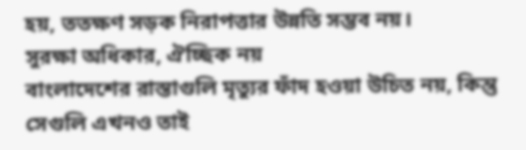হয়, ততক্ষণ সড়ক নিরাপত্তার উন্নতি সম্ভব নয়।
সুরক্ষা অধিকার, ঐচ্ছিক নয়
বাংলাদেশের রাস্তাগুলি মৃত্যুর ফাঁদ হওয়া উচিত নয়, কিন্তু সেগুলি এখনও তাই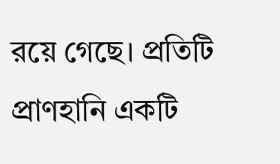রয়ে গেছে। প্রতিটি প্রাণহানি একটি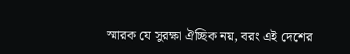স্মারক যে সুরক্ষা ঐচ্ছিক নয়, বরং এই দেশের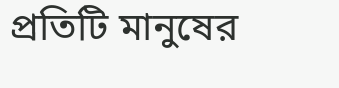প্রতিটি মানুষের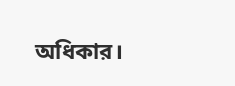অধিকার।